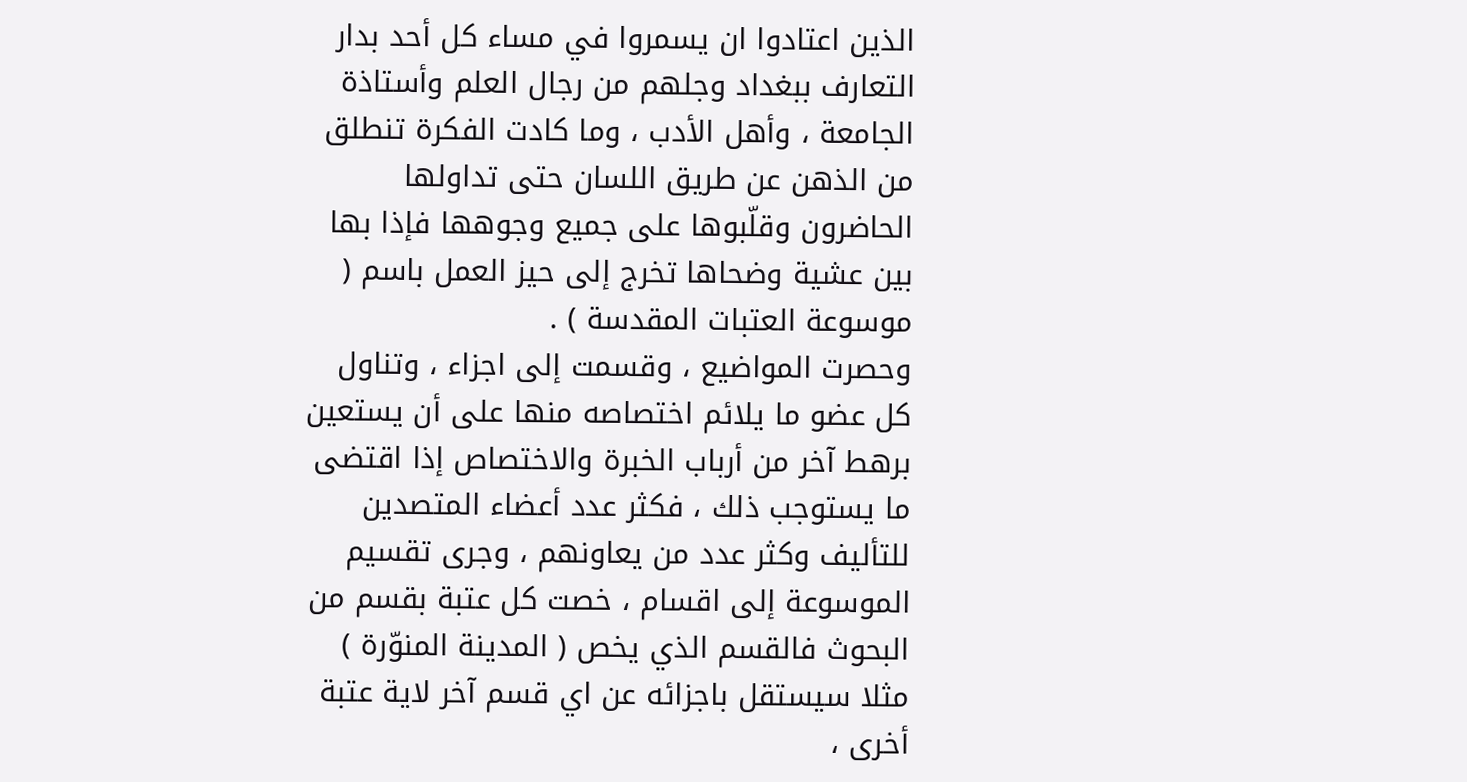الذين اعتادوا ان يسمروا في مساء كل أحد بدار التعارف ببغداد وجلهم من رجال العلم وأستاذة الجامعة ، وأهل الأدب ، وما كادت الفكرة تنطلق من الذهن عن طريق اللسان حتى تداولها الحاضرون وقلّبوها على جميع وجوهها فإذا بها بين عشية وضحاها تخرج إلى حيز العمل باسم ( موسوعة العتبات المقدسة ) .
وحصرت المواضيع ، وقسمت إلى اجزاء ، وتناول كل عضو ما يلائم اختصاصه منها على أن يستعين برهط آخر من أرباب الخبرة والاختصاص إذا اقتضى ما يستوجب ذلك ، فكثر عدد أعضاء المتصدين للتأليف وكثر عدد من يعاونهم ، وجرى تقسيم الموسوعة إلى اقسام ، خصت كل عتبة بقسم من البحوث فالقسم الذي يخص ( المدينة المنوّرة ) مثلا سيستقل باجزائه عن اي قسم آخر لاية عتبة أخرى ،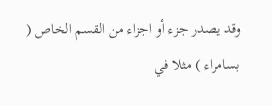وقد يصدر جزء أو اجزاء من القسم الخاص ( بسامراء ) مثلا في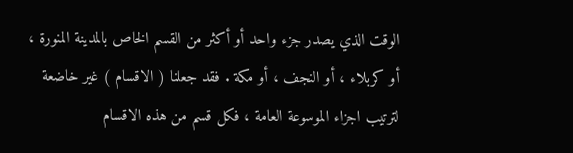الوقت الذي يصدر جزء واحد أو أكثر من القسم الخاص بالمدينة المنورة ، أو كربلاء ، أو النجف ، أو مكة . فقد جعلنا ( الاقسام ) غير خاضعة لترتيب اجزاء الموسوعة العامة ، فكل قسم من هذه الاقسام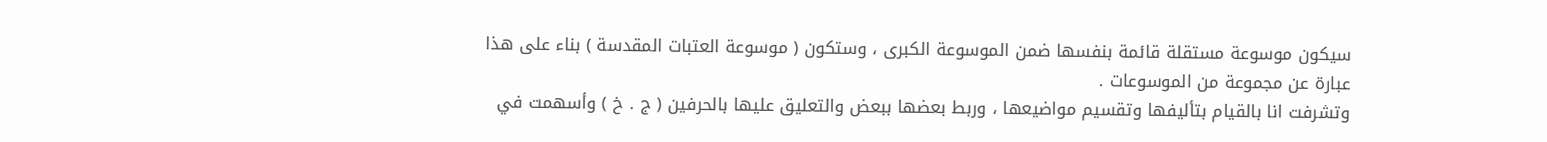سيكون موسوعة مستقلة قائمة بنفسها ضمن الموسوعة الكبرى ، وستكون ( موسوعة العتبات المقدسة ) بناء على هذا عبارة عن مجموعة من الموسوعات .
وتشرفت انا بالقيام بتأليفها وتقسيم مواضيعها ، وربط بعضها ببعض والتعليق عليها بالحرفين ( ج . خ ) وأسهمت في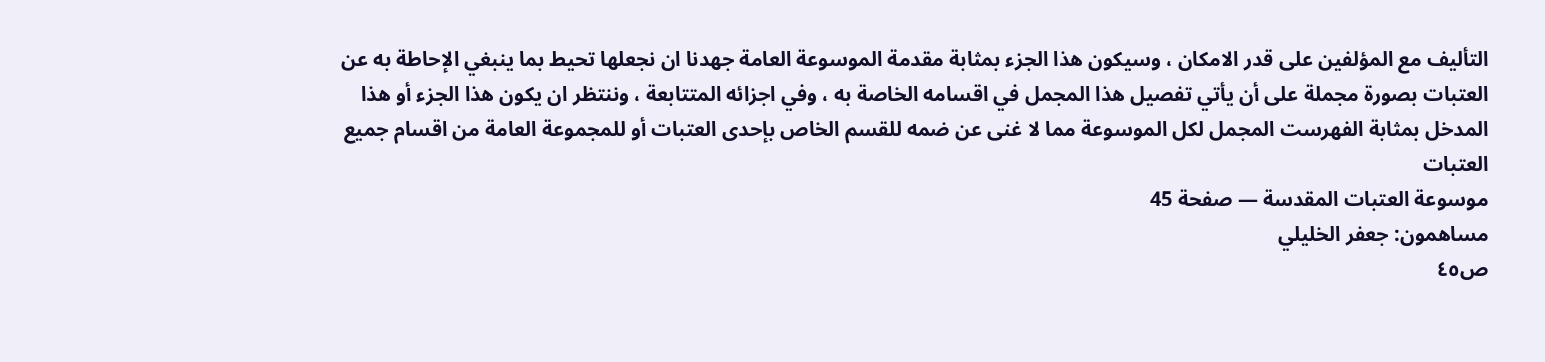التأليف مع المؤلفين على قدر الامكان ، وسيكون هذا الجزء بمثابة مقدمة الموسوعة العامة جهدنا ان نجعلها تحيط بما ينبغي الإحاطة به عن العتبات بصورة مجملة على أن يأتي تفصيل هذا المجمل في اقسامه الخاصة به ، وفي اجزائه المتتابعة ، وننتظر ان يكون هذا الجزء أو هذا المدخل بمثابة الفهرست المجمل لكل الموسوعة مما لا غنى عن ضمه للقسم الخاص بإحدى العتبات أو للمجموعة العامة من اقسام جميع العتبات
موسوعة العتبات المقدسة — صفحة 45
مساهمون: جعفر الخليلي
ص٤٥